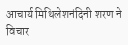आचार्य मिथिलेशनंदिनी शरण ने विचार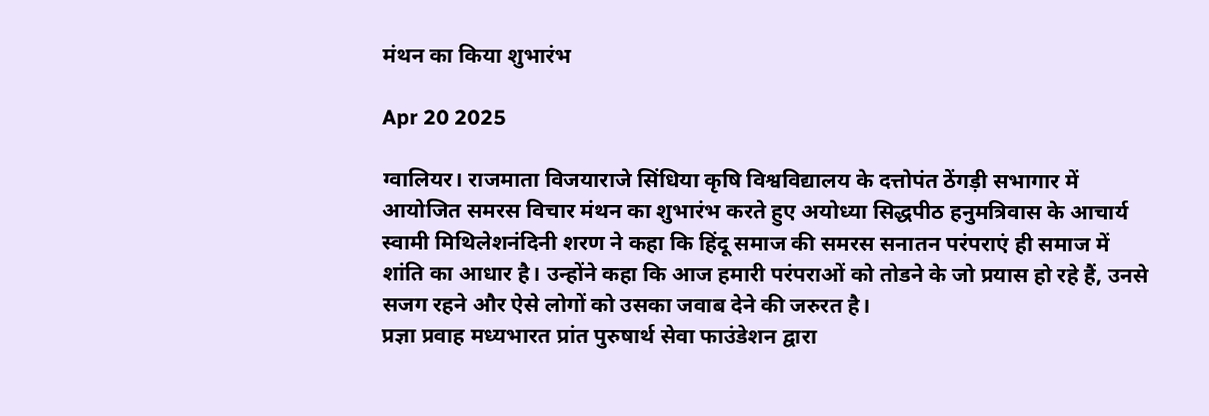मंथन का किया शुभारंभ

Apr 20 2025

ग्वालियर। राजमाता विजयाराजे सिंधिया कृषि विश्वविद्यालय के दत्तोपंत ठेंगड़ी सभागार में आयोजित समरस विचार मंथन का शुभारंभ करते हुए अयोध्या सिद्धपीठ हनुमत्रिवास के आचार्य स्वामी मिथिलेशनंदिनी शरण ने कहा कि हिंदू समाज की समरस सनातन परंपराएं ही समाज में शांति का आधार है। उन्होंने कहा कि आज हमारी परंपराओं को तोडने के जो प्रयास हो रहे हैं, उनसे सजग रहने और ऐसे लोगों को उसका जवाब देने की जरुरत है।
प्रज्ञा प्रवाह मध्यभारत प्रांत पुरुषार्थ सेवा फाउंडेशन द्वारा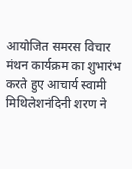आयोजित समरस विचार मंथन कार्यक्रम का शुभारंभ करते हुए आचार्य स्वामी मिथिलेशनंदिनी शरण ने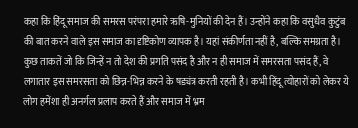कहा कि हिंदू समाज की समरस परंपरा हमारे ऋषि-मुनियों की देन हैं। उन्होंने कहा कि वसुधैव कुटुंब की बात करने वाले इस समाज का दृष्टिकोण व्यापक है। यहां संकीर्णता नहीं है, बल्कि समग्रता है। कुछ ताकतें जो कि जिन्हें न तो देश की प्रगति पसंद है और न ही समाज में समरसता पसंद हैं, वे लगातार इस समरसता को छिन्न-भिन्न करने के षड्यंत्र करती रहती है। कभी हिंदू त्योहारों को लेकर ये लोग हमेंशा ही अनर्गल प्रलाप करते हैं और समाज में भ्रम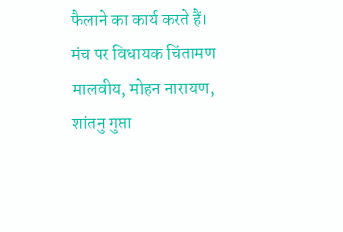फैलाने का कार्य करते हैं। मंच पर विधायक चिंतामण मालवीय, मोहन नारायण, शांतनु गुप्ता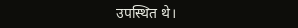उपस्थित थे।